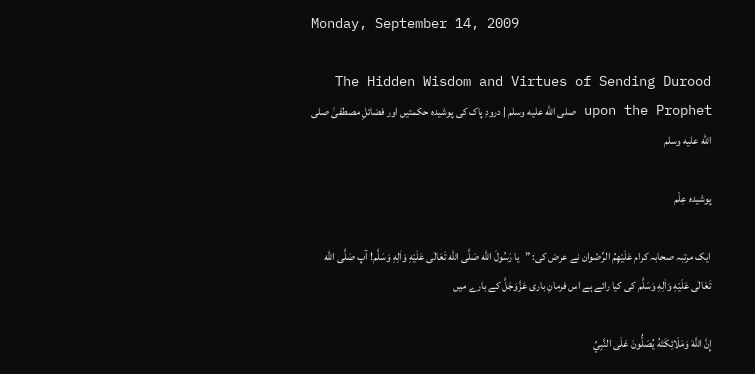Monday, September 14, 2009

The Hidden Wisdom and Virtues of Sending Durood upon the Prophet صلى الله عليه وسلم | درودِ پاک کی پوشیدہ حکمتیں اور فضائلِ مصطفیٰ صلى الله عليه وسلم

پوشیدہ عِلْم

ایک مرتبہ صحابہ کرام عَلَيْهِمُ الرِّضْوان نے عرض کی: ”یا رَسُولَ الله صَلَّى الله تَعَالٰی عَلَيْهِ وَاٰلِهِ وَسَلَّم! آپ صَلَّى الله تَعَالٰی عَلَيْهِ وَاٰلِهِ وَسَلَّم کی کیا رائے ہے اس فرمانِ باری عَزَّوَجَلَّ کے بارے میں

إِنَّ اللَّهَ وَمَلَائِكَتَهُ يُصَلُّونَ عَلَى النَّبِيِّ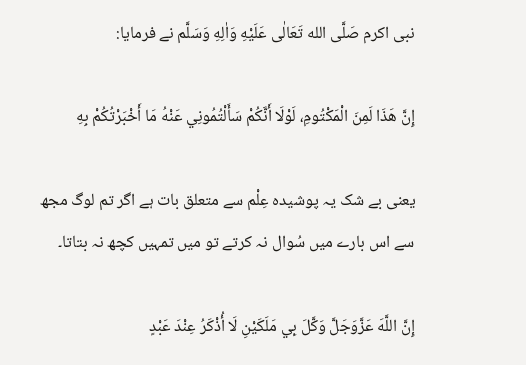نبی اکرم صَلَّى الله تَعَالٰی عَلَيْهِ وَاٰلِهِ وَسَلَّم نے فرمایا:

إِنَّ هَذَا لَمِنَ الْمَكْتُومِ، لَوْلَا أَنَّكُمْ سَأَلْتُمُونِي عَنْهُ مَا أَخْبَرْتُكُمْ بِهِ

یعنی بے شک یہ پوشیدہ عِلْم سے متعلق بات ہے اگر تم لوگ مجھ سے اس بارے میں سُوال نہ کرتے تو میں تمہیں کچھ نہ بتاتا۔

إِنَّ اللَّهَ عَزَّوَجَلَّ وَكَّلَ بِي مَلَكَيْنِ لَا أُذْكَرُ عِنْدَ عَبْدٍ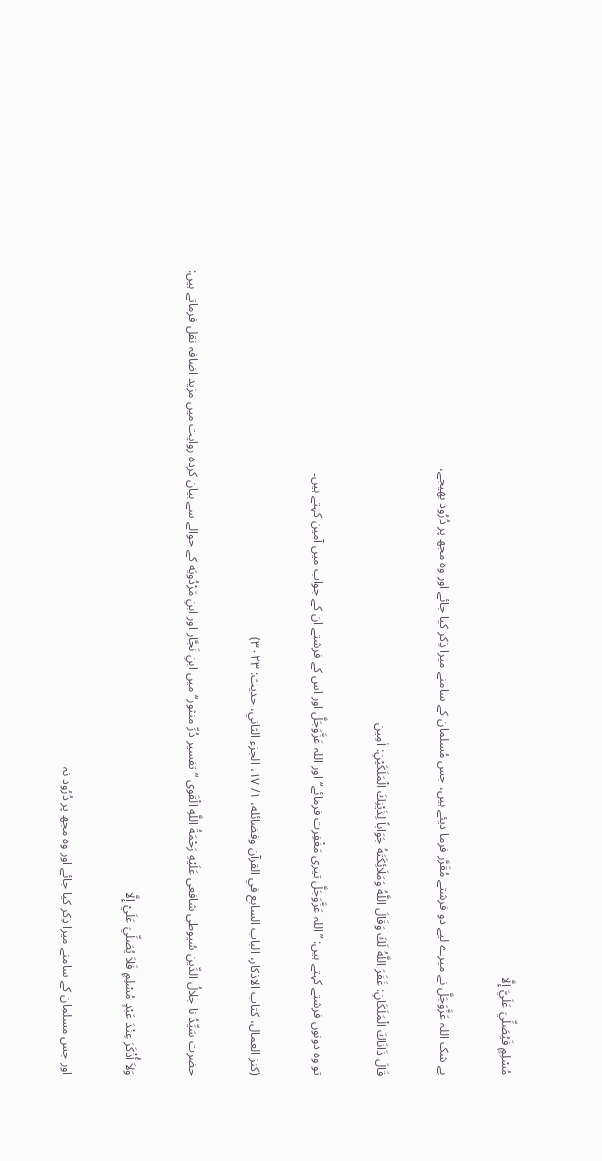مُسْلِمٍ فَيُصَلِّيَ عَلَيَّ إِلَّا

بے شک اللہ عَزَّوَجَلَّ نے میرے لیے دو فرشتے مُقَرَّر فرما دیئے ہیں، جس مُسلمان کے سامنے میرا ذِکر کیا جائے اور وہ مجھ پر دُرُود بھیجے،

قَالَ ذَانَاكَ الْمَلَكَانِ: غَفَرَ اللَّهُ لَكَ وَقَالَ اللَّهُ وَمَلَائِكَتَهُ جَوَاباً لِذَيْنِكَ الْمَلَكَيْنِ: اٰمِين

تو وہ دونوں فرشتے کہتے ہیں: ”اللہ عَزَّوَجَلَّ تیری مَغْفِرت فرمائے“ اور اللہ عَزَّوَجَلَّ اور اس کے فرشتے ان کے جواب میں آمین کہتے ہیں۔

(كنز العمال، كتاب الاذكار، الباب السابع في القرآن وفضائله، ۱/ ۱۷، الجزء الثاني، حديث: ۳۰۲۳)

حضرت سَيِّدُ نا جلالُ الدِّين سُيوطی شافعی عَلَيْهِ رَحْمَةُ اللَّهِ الْقَوی ”تفسير دُرِّ منثور‘‘ میں ابنِ نَجَّار اور ابنِ مَرْدُویَه کے حوالے سے بیان کرده روایت میں مزید اضافہ نقل فرماتے ہیں:

وَلاَ أُذْكَرَ عِنْدَ عَبْدٍ مُسْلِمٍ فَلاَ يُصَلِّيَ عَلَيْ إِلَّا

اور جس مسلمان کے سامنے میرا ذِکر کیا جائے اور وہ مجھ پر دُرُود نہ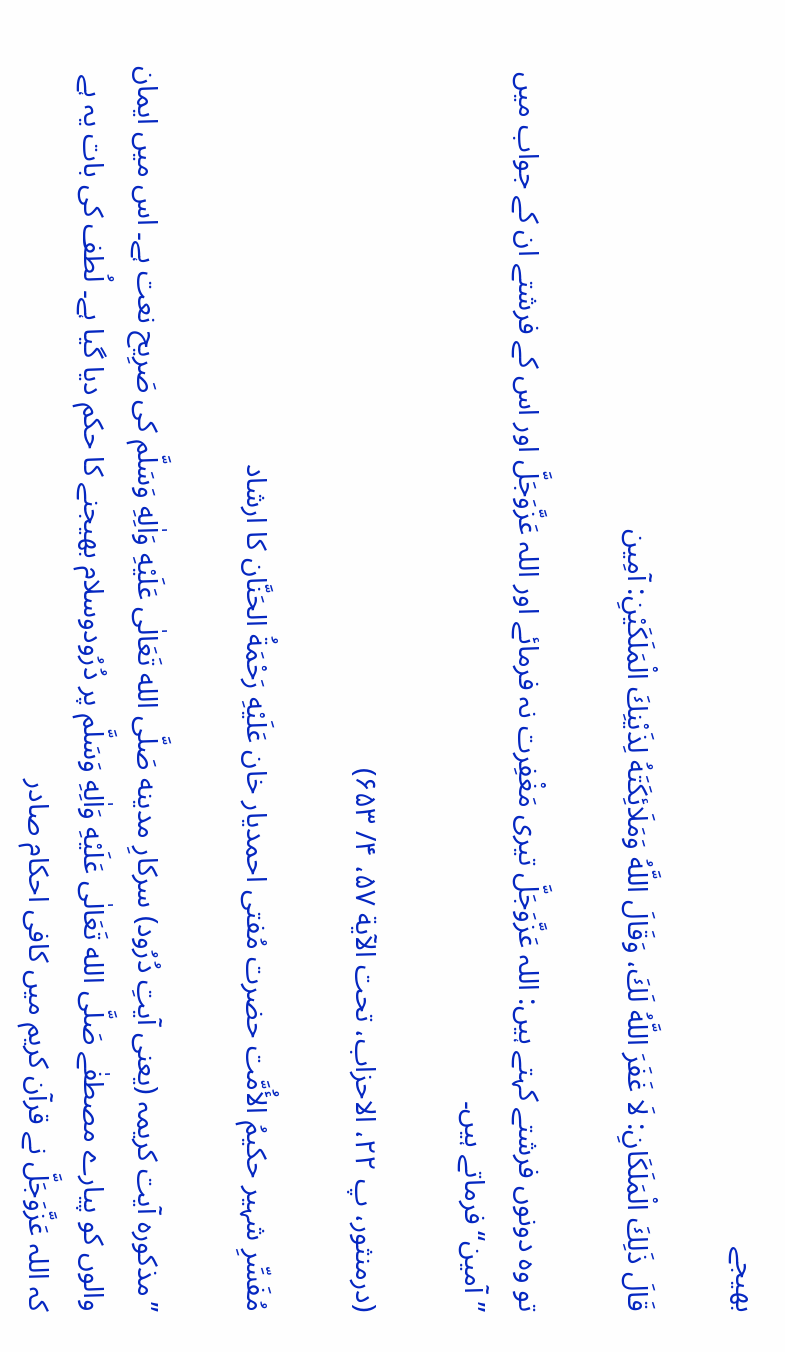بھیجے

قَالَ ذَلِكَ الْمَلَكَانِ: لَا غَفَرَ اللَّهُ لَكَ، وَقَالَ اللَّهُ وَمَلَائِكَتَهُ لِذَيْنِكَ الْمَلَكَيْنِ: آمِين

تو وہ دونوں فرشتے کہتے ہیں: اللہ عَزَّوَجَلَّ تیری مَغْفِرت نہ فرمائے اور اللہ عَزَّوَجَلَّ اور اس کے فرشتے ان کے جواب میں ”آمین‘‘ فرماتے ہیں۔

(درمنثور، پ ۲۲، الاحزاب، تحت الآية ۵۷، ۴/ ۶۵۳)

مُفَسِّرِ شہیر حكيمُ الأُمَّت حضرت مُفتى احمديار خان عَلَيْهِ رَحْمَةُ الحَنَّان کا ارشاد

’’مذكوره آيت كريمہ (يعنی آيتِ دُرُود) سرکارِ مدينه صَلَّى الله تَعَالٰی عَلَيْهِ وَاٰلِهِ وَسَلَّم كى صَرِیح نعت ہے۔ اس میں ایمان والوں کو پیارے مصطفٰے صَلَّى الله تَعَالٰی عَلَيْهِ وَاٰلِهِ وَسَلَّم پر دُرُودوسلام بھیجنے کا حکم دیا گیا ہے۔ لُطف کی بات یہ ہے کہ اللہ عَزَّوَجَلَّ نے قرآن کریم میں کافی احکام صادر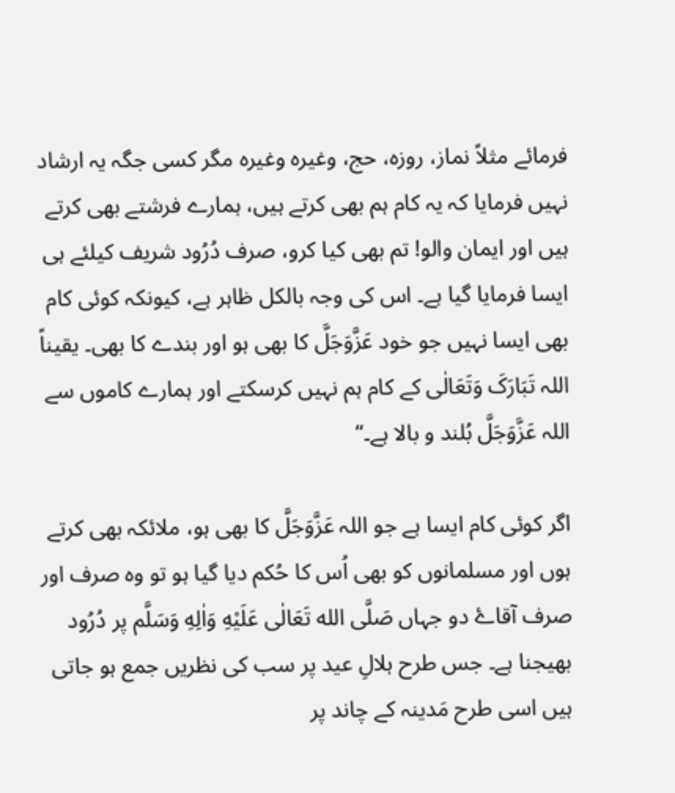فرمائے مثلاً نماز، روزہ، حج، وغیرہ وغیرہ مگر کسی جگہ یہ ارشاد نہیں فرمایا کہ یہ کام ہم بھی کرتے ہیں، ہمارے فرشتے بھی کرتے ہیں اور ایمان والو! تم بھی کیا کرو، صرف دُرُود شریف کیلئے ہی ایسا فرمایا گیا ہے۔ اس کی وجہ بالکل ظاہر ہے، کیونکہ کوئی کام بھی ایسا نہیں جو خود عَزَّوَجَلَّ کا بھی ہو اور بندے کا بھی۔ یقیناً اللہ تَبَارَکَ وَتَعَالٰی کے کام ہم نہیں کرسکتے اور ہمارے کاموں سے اللہ عَزَّوَجَلَّ بُلند و بالا ہے۔“

اگر کوئی کام ایسا ہے جو اللہ عَزَّوَجَلَّ کا بھی ہو، ملائکہ بھی کرتے ہوں اور مسلمانوں کو بھی اُس کا حُکم دیا گیا ہو تو وہ صرف اور صرف آقاۓ دو جہاں صَلَّى الله تَعَالٰی عَلَيْهِ وَاٰلِهِ وَسَلَّم پر دُرُود بھیجنا ہے۔ جس طرح ہلالِ عید پر سب کی نظریں جمع ہو جاتی ہیں اسی طرح مَدینہ کے چاند پر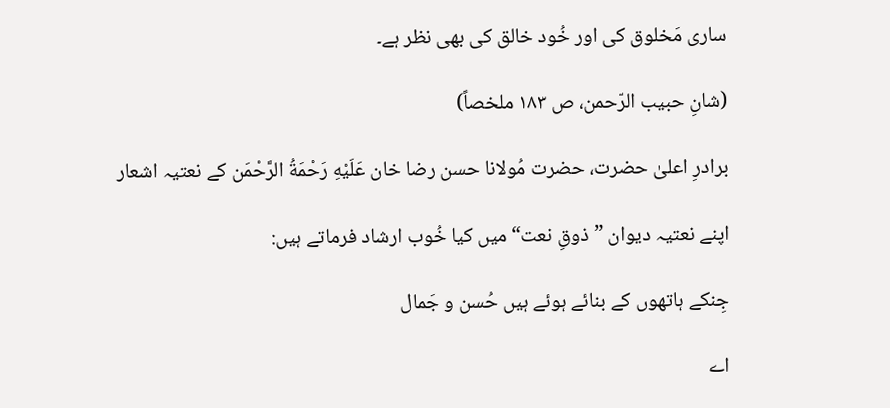ساری مَخلوق کی اور خُود خالق کی بھی نظر ہے۔

(شانِ حبیب الرّحمن، ص ۱۸۳ ملخصاً)

برادرِ اعلیٰ حضرت، حضرت مُولانا حسن رضا خان عَلَيْهِ رَحْمَةُ الرَّحْمَن کے نعتیہ اشعار

اپنے نعتیہ ديوان ”ذوقِ نعت“ میں کیا خُوب ارشاد فرماتے ہیں:

جِنکے ہاتھوں کے بنائے ہوئے ہیں حُسن و جَمال

اے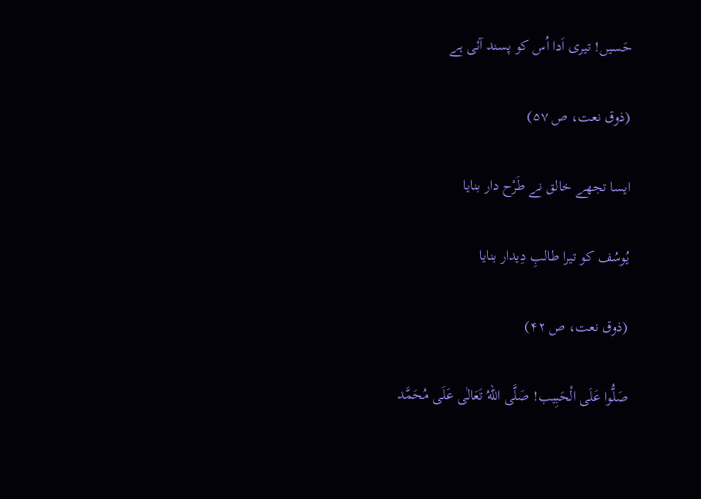حَسیں! تیری اَدا اُس کو پسند آئی ہے

(ذوق نعت، ص ۵۷)

ایسا تجھے خالق نے طَرْح دار بنایا

يُوسُف کو تیرا طالبِ دِیدار بنایا

(ذوق نعت، ص ۴۲)

صَلُّوا عَلَى الْحَبِيب! صَلَّى اللهُ تَعَالٰی عَلَى مُحَمَّد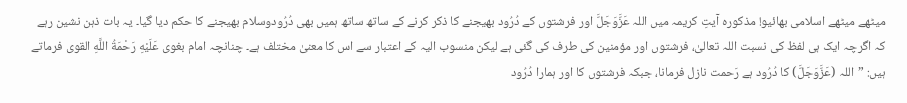میٹھے میٹھے اسلامی بھائیو! مذکورہ آیتِ کریمہ میں اللہ عَزَّوَجَلَّ اور فرشتوں کے دُرُود بھیجنے کا ذکر کرنے کے ساتھ ساتھ ہمیں بھی دُرُودوسلام بھیجنے کا حکم دیا گیا۔ یہ بات ذہن نشین رہے کہ اگرچہ ایک ہی لفظ کی نسبت اللہ تعالیٰ، فرشتوں اور مؤمنین کی طرف کی گئی ہے لیکن منسوب الیہ کے اعتبار سے اس کا معنیٰ مختلف ہے۔ چنانچہ امام بغوی عَلَيْهِ رَحْمَةُ اللَّهِ القوی فرماتے ہیں: ”اللہ (عَزَّوَجَلَّ) کا دُرُود ہے رَحمت نازل فرمانا، جبکہ فرشتوں کا اور ہمارا دُرُود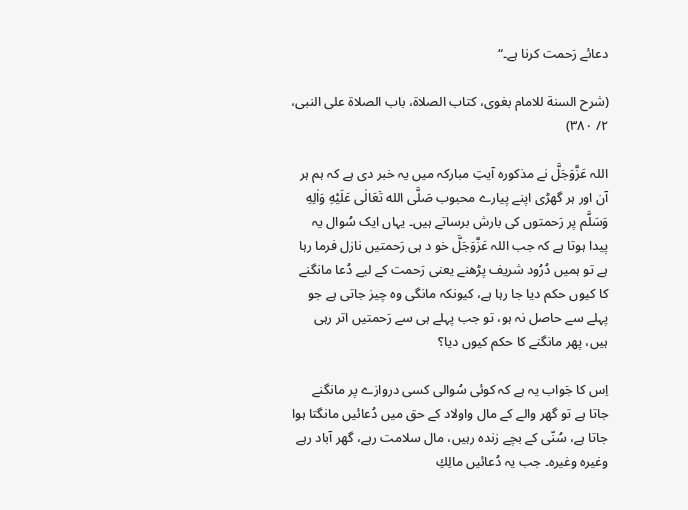دعائے رَحمت کرنا ہے۔“

(شرح السنة للامام بغوى، كتاب الصلاة، باب الصلاة على النبی، ۲/ ۳۸۰)

اللہ عَزَّوَجَلَّ نے مذکورہ آیتِ مبارکہ میں یہ خبر دی ہے کہ ہم ہر آن اور ہر گھڑی اپنے پیارے محبوب صَلَّى الله تَعَالٰی عَلَيْهِ وَاٰلِهِ وَسَلَّم پر رَحمتوں کی بارش برساتے ہیں۔ یہاں ایک سُوال یہ پیدا ہوتا ہے کہ جب اللہ عَزَّوَجَلَّ خو د ہی رَحمتیں نازل فرما رہا ہے تو ہمیں دُرُود شریف پڑھنے یعنی رَحمت کے لیے دُعا مانگنے کا کیوں حکم دیا جا رہا ہے، کیونکہ مانگی وہ چیز جاتی ہے جو پہلے سے حاصل نہ ہو، تو جب پہلے ہی سے رَحمتیں اتر رہی ہیں، پھر مانگنے کا حکم کیوں دیا؟

اِس کا جَواب یہ ہے کہ کوئی سُوالی کسی دروازے پر مانگنے جاتا ہے تو گھر والے کے مال واولاد کے حق میں دُعائیں مانگتا ہوا جاتا ہے، سُنّی کے بچے زندہ رہیں، مال سلامت رہے، گھر آباد رہے وغیرہ وغیرہ۔ جب یہ دُعائیں مالِكِ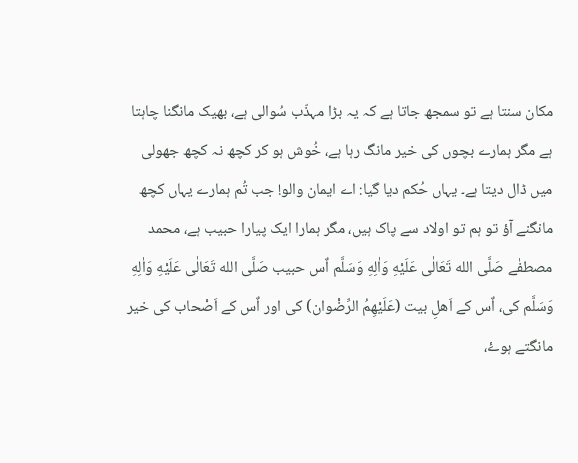مکان سنتا ہے تو سمجھ جاتا ہے کہ یہ بڑا مہذّب سُوالی ہے، بھیک مانگنا چاہتا ہے مگر ہمارے بچوں کی خیر مانگ رہا ہے، خُوش ہو کر کچھ نہ کچھ جھولی میں ڈال دیتا ہے۔ یہاں حُکم دیا گیا: اے ایمان والو! جب تُم ہمارے یہاں کچھ مانگنے آؤ تو ہم تو اولاد سے پاک ہیں، مگر ہمارا ایک پیارا حبیب ہے، محمد مصطفٰے صَلَّى الله تَعَالٰی عَلَيْهِ وَاٰلِهِ وَسَلَّم اٌس حبیب صَلَّى الله تَعَالٰی عَلَيْهِ وَاٰلِهِ وَسَلَّم کی، اٌس کے اَهلِ بیت (عَلَيْهِمُ الرِّضْوان) کی اور اٌس کے اَصْحاب کی خیر مانگتے ہوۓ،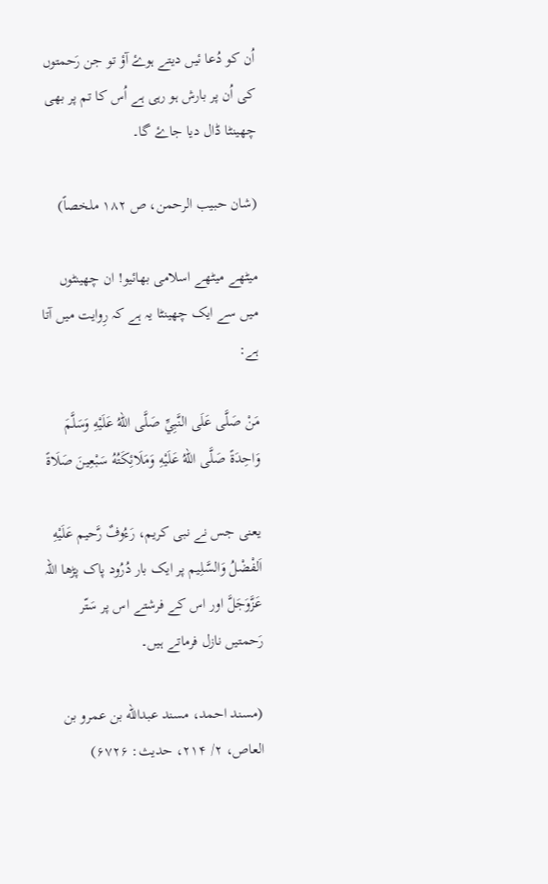اُن کو دُعا ئیں دیتے ہوۓ آؤ تو جن رَحمتوں کی اُن پر بارش ہو رہی ہے اُس کا تم پر بھی چھینٹا ڈال دیا جاۓ گا۔

(شان حبیب الرحمن، ص ۱۸۲ ملخصاً)

میٹھے میٹھے اسلامی بھائیو! ان چھینٹوں میں سے ایک چھینٹا یہ ہے کہ رِوایت میں آتا ہے:

مَنْ صَلَّى عَلَى النَّبِيِّ صَلَّى اللهُ عَلَيْهِ وَسَلَّمَ وَاحِدَةً صَلَّى اللهُ عَلَيْهِ وَمَلَائِكَتُهُ سَبْعِينَ صَلَاةً

یعنی جس نے نبی کریم، رَءُوفٌ رَّحیم عَلَيْهِ اَلفْضْلُ وَالسَّلِیم پر ایک بار دُرُود پاک پڑھا اللہ عَزَّوَجَلَّ اور اس کے فرشتے اس پر سَتّر رَحمتیں نازل فرماتے ہیں۔

(مسند احمد، مسند عبدالله بن عمرو بن العاص، ۲/ ۲۱۴، حديث: ۶۷۲۶)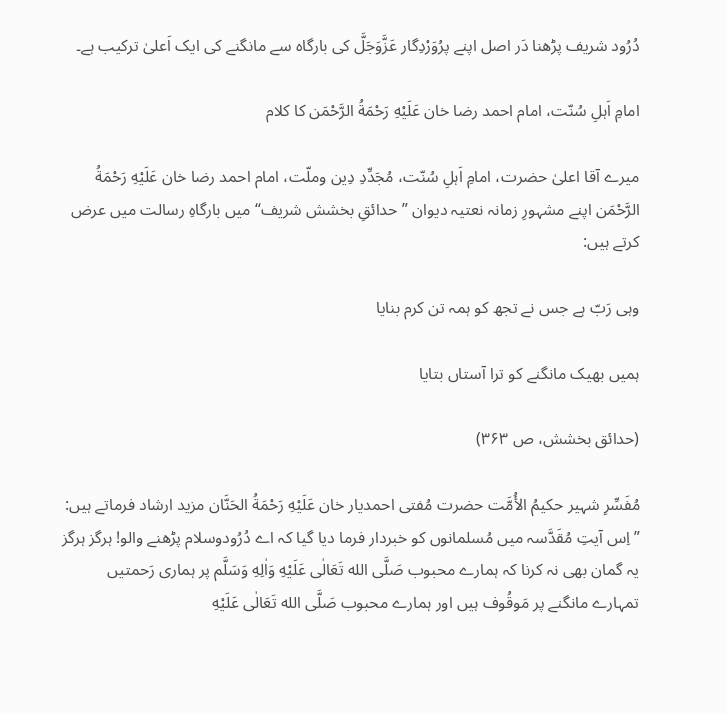دُرُود شریف پڑھنا دَر اصل اپنے پرُوَرْدِگار عَزَّوَجَلَّ کی بارگاہ سے مانگنے کی ایک اَعلیٰ ترکیب ہے۔

امامِ اَہلِ سُنّت، امام احمد رضا خان عَلَيْهِ رَحْمَةُ الرَّحْمَن کا کلام

میرے آقا اعلیٰ حضرت، امامِ اَہلِ سُنّت، مُجَدِّدِ دِين وملّت، امام احمد رضا خان عَلَيْهِ رَحْمَةُ الرَّحْمَن اپنے مشہورِ زمانہ نعتیہ دیوان ”حدائقِ بخشش شریف“ میں بارگاہِ رسالت میں عرض کرتے ہیں:

وہی رَبّ ہے جس نے تجھ کو ہمہ تن کرم بنایا

ہمیں بھیک مانگنے کو ترا آستاں بتایا

(حدائق بخشش، ص ۳۶۳)

مُفَسِّرِ شہیر حكيمُ الأُمَّت حضرت مُفتى احمديار خان عَلَيْهِ رَحْمَةُ الحَنَّان مزید ارشاد فرماتے ہیں: ”اِس آيتِ مُقَدَّسہ میں مُسلمانوں کو خبردار فرما دیا گیا کہ اے دُرُودوسلام پڑھنے والو! ہرگز ہرگز یہ گمان بھی نہ کرنا کہ ہمارے محبوب صَلَّى الله تَعَالٰی عَلَيْهِ وَاٰلِهِ وَسَلَّم پر ہماری رَحمتیں تمہارے مانگنے پر مَوقُوف ہیں اور ہمارے محبوب صَلَّى الله تَعَالٰی عَلَيْهِ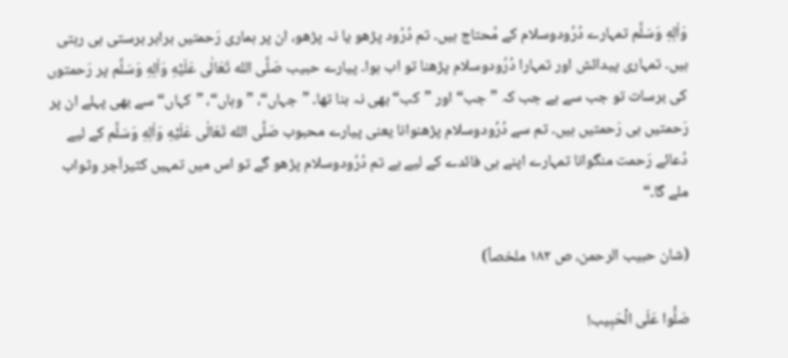وَاٰلِهِ وَسَلَّم تمہارے دُرُودوسلام کے مُحتاج ہیں۔ تم دُرُود پڑھو یا نہ پڑھو، ان پر ہماری رَحمتیں برابر برستی ہی رہتی ہیں۔ تمہاری پیدائش اور تمہارا دُرُودوسلام پڑھنا تو اب ہوا۔ پیارے حبیب صَلَّى الله تَعَالٰی عَلَيْهِ وَاٰلِهِ وَسَلَّم پر رَحمتوں کی برسات تو جب سے ہے جب کہ ”جب“ اور ”کب“ بھی نہ بنا تھا۔ ”جہاں“، ”وہاں“، ”کہاں“ سے بھی پہلے ان پر رَحمتیں ہی رَحمتیں ہیں۔ تم سے دُرُودوسلام پڑھنوانا یعنی پیارے محبوب صَلَّى الله تَعَالٰی عَلَيْهِ وَاٰلِهِ وَسَلَّم کے لیے دُعائے رَحمت منگوانا تمہارے اپنے ہی فائدے کے لیے ہے تم دُرُودوسلام پڑھو گے تو اس میں تمہیں کثیراَجر وثواب ملے گا۔“

(شان حبیب الرحمن، ص ۱۸۲ ملخصاً)

صَلُّوا عَلَى الْحَبِيب!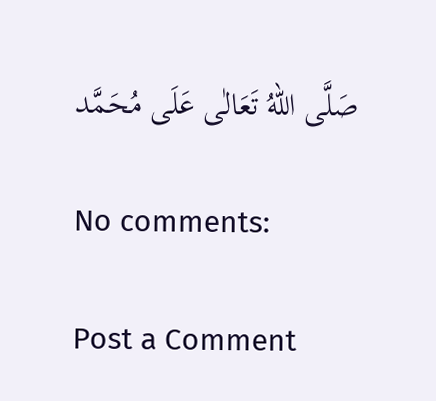صَلَّى اللهُ تَعَالٰی عَلَى مُحَمَّد

No comments:

Post a Comment